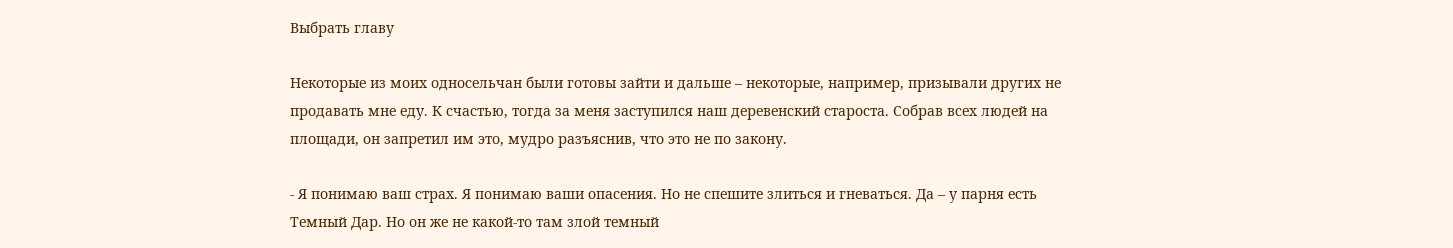Выбрать главу

Некоторые из моих односельчан были готовы зайти и дальше – некоторые, например, призывали других не продавать мне еду. К счастью, тогда за меня заступился наш деревенский староста. Собрав всех людей на площади, он запретил им это, мудро разъяснив, что это не по закону.

- Я понимаю ваш страх. Я понимаю ваши опасения. Но не спешите злиться и гневаться. Да – у парня есть Темный Дар. Но он же не какой-то там злой темный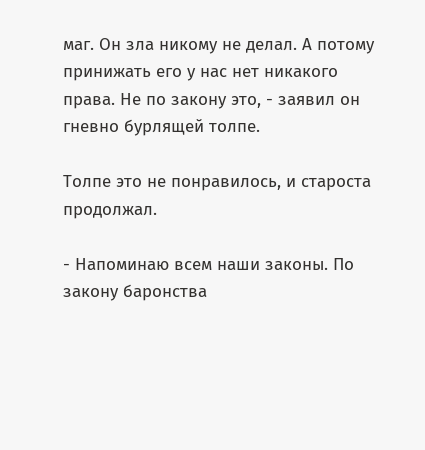маг. Он зла никому не делал. А потому принижать его у нас нет никакого права. Не по закону это, - заявил он гневно бурлящей толпе.

Толпе это не понравилось, и староста продолжал.

- Напоминаю всем наши законы. По закону баронства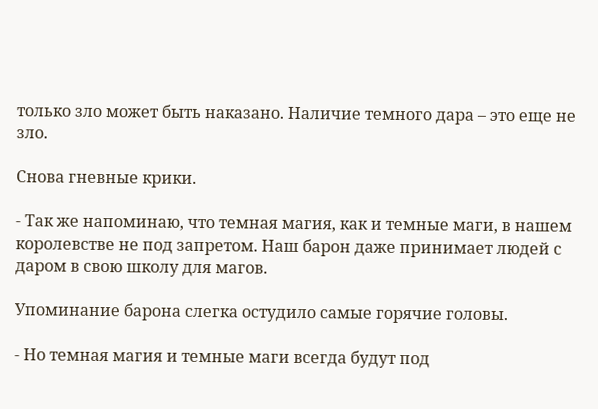только зло может быть наказано. Наличие темного дара – это еще не зло.

Снова гневные крики.

- Так же напоминаю, что темная магия, как и темные маги, в нашем королевстве не под запретом. Наш барон даже принимает людей с даром в свою школу для магов.

Упоминание барона слегка остудило самые горячие головы.

- Но темная магия и темные маги всегда будут под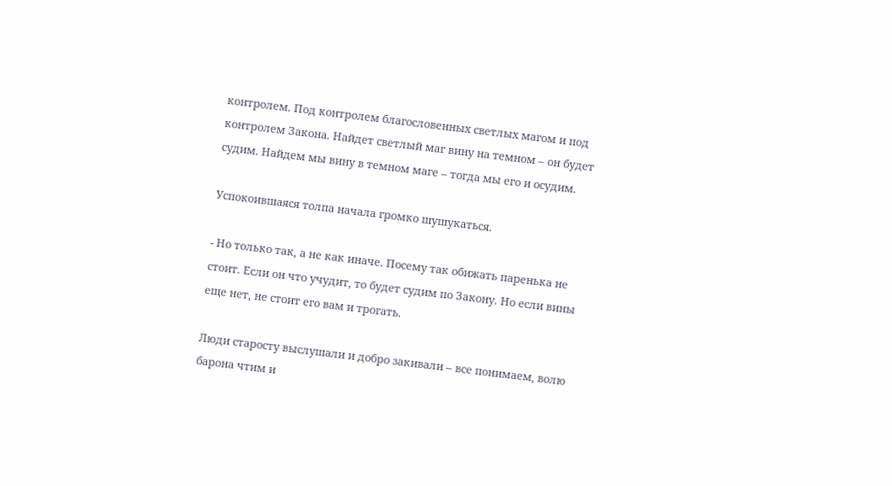контролем. Под контролем благословенных светлых магом и под контролем Закона. Найдет светлый маг вину на темном – он будет судим. Найдем мы вину в темном маге – тогда мы его и осудим.

Успокоившаяся толпа начала громко шушукаться.

- Но только так, а не как иначе. Посему так обижать паренька не стоит. Если он что учудит, то будет судим по Закону. Но если вины еще нет, не стоит его вам и трогать.

Люди старосту выслушали и добро закивали – все понимаем, волю барона чтим и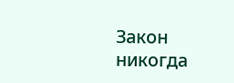Закон никогда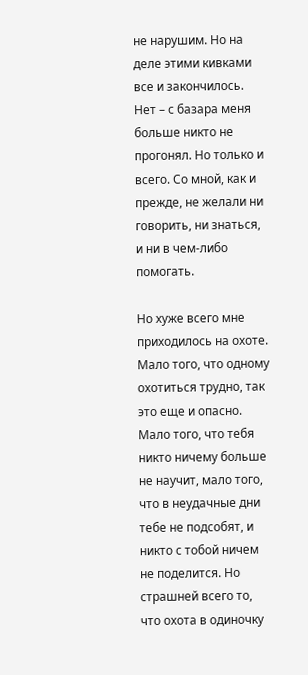не нарушим. Но на деле этими кивками все и закончилось. Нет – с базара меня больше никто не прогонял. Но только и всего. Со мной, как и прежде, не желали ни говорить, ни знаться, и ни в чем-либо помогать.

Но хуже всего мне приходилось на охоте. Мало того, что одному охотиться трудно, так это еще и опасно. Мало того, что тебя никто ничему больше не научит, мало того, что в неудачные дни тебе не подсобят, и никто с тобой ничем не поделится. Но страшней всего то, что охота в одиночку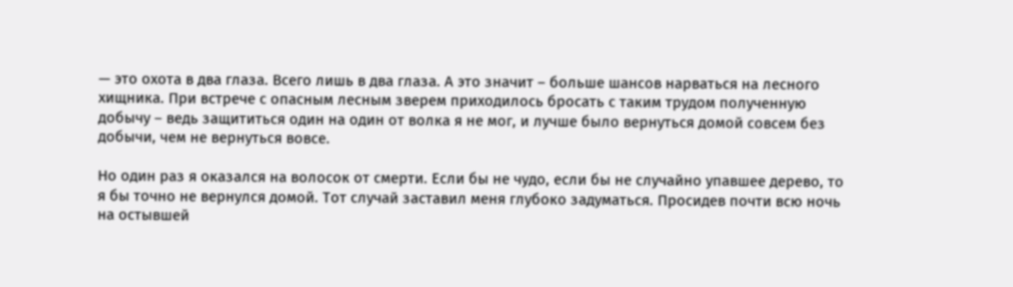— это охота в два глаза. Всего лишь в два глаза. А это значит – больше шансов нарваться на лесного хищника. При встрече с опасным лесным зверем приходилось бросать с таким трудом полученную добычу – ведь защититься один на один от волка я не мог, и лучше было вернуться домой совсем без добычи, чем не вернуться вовсе.

Но один раз я оказался на волосок от смерти. Если бы не чудо, если бы не случайно упавшее дерево, то я бы точно не вернулся домой. Тот случай заставил меня глубоко задуматься. Просидев почти всю ночь на остывшей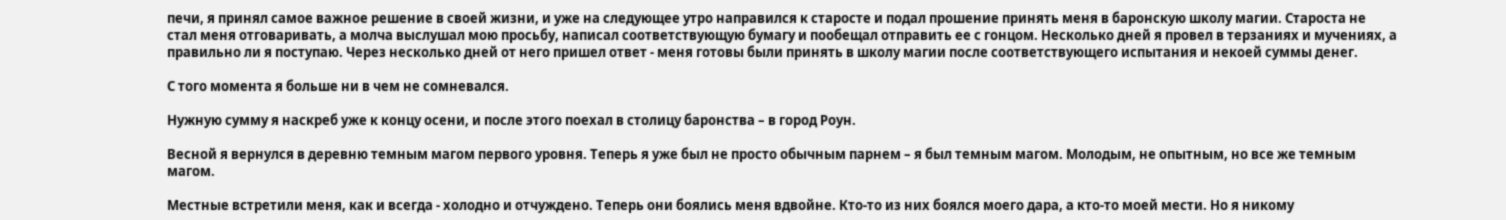печи, я принял самое важное решение в своей жизни, и уже на следующее утро направился к старосте и подал прошение принять меня в баронскую школу магии. Староста не стал меня отговаривать, а молча выслушал мою просьбу, написал соответствующую бумагу и пообещал отправить ее с гонцом. Несколько дней я провел в терзаниях и мучениях, а правильно ли я поступаю. Через несколько дней от него пришел ответ - меня готовы были принять в школу магии после соответствующего испытания и некоей суммы денег.

С того момента я больше ни в чем не сомневался.

Нужную сумму я наскреб уже к концу осени, и после этого поехал в столицу баронства – в город Роун.

Весной я вернулся в деревню темным магом первого уровня. Теперь я уже был не просто обычным парнем – я был темным магом. Молодым, не опытным, но все же темным магом.

Местные встретили меня, как и всегда - холодно и отчуждено. Теперь они боялись меня вдвойне. Кто-то из них боялся моего дара, а кто-то моей мести. Но я никому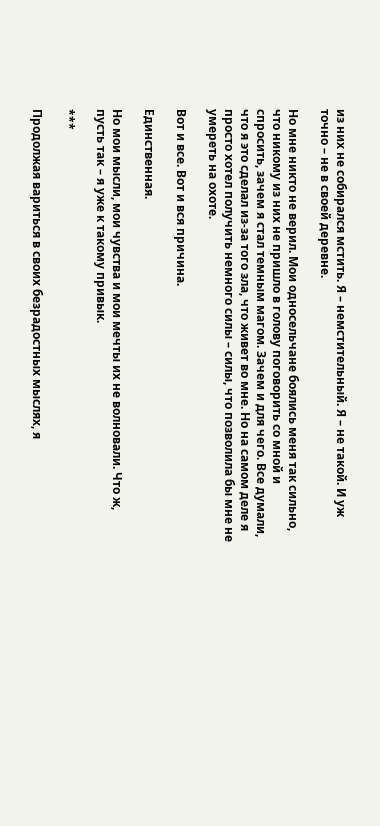из них не собирался мстить. Я – немстительный. Я – не такой. И уж точно – не в своей деревне.

Но мне никто не верил. Мои односельчане боялись меня так сильно, что никому из них не пришло в голову поговорить со мной и спросить, зачем я стал темным магом. Зачем и для чего. Все думали, что я это сделал из-за того зла, что живет во мне. Но на самом деле я просто хотел получить немного силы – силы, что позволила бы мне не умереть на охоте.

Вот и все. Вот и вся причина.

Единственная.

Но мои мысли, мои чувства и мои мечты их не волновали. Что ж, пусть так – я уже к такому привык.

***

Продолжая вариться в своих безрадостных мыслях, я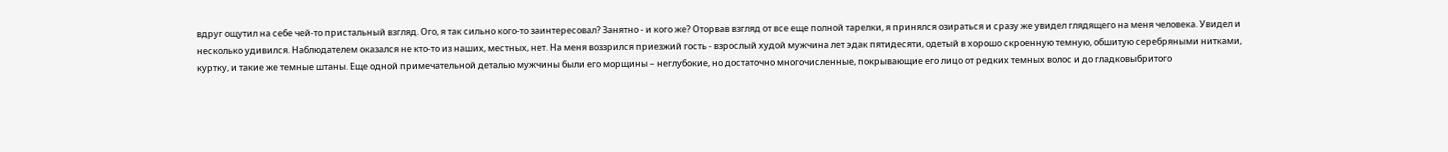вдруг ощутил на себе чей-то пристальный взгляд. Ого, я так сильно кого-то заинтересовал? Занятно - и кого же? Оторвав взгляд от все еще полной тарелки, я принялся озираться и сразу же увидел глядящего на меня человека. Увидел и несколько удивился. Наблюдателем оказался не кто-то из наших, местных, нет. На меня воззрился приезжий гость - взрослый худой мужчина лет эдак пятидесяти, одетый в хорошо скроенную темную, обшитую серебряными нитками, куртку, и такие же темные штаны. Еще одной примечательной деталью мужчины были его морщины – неглубокие, но достаточно многочисленные, покрывающие его лицо от редких темных волос и до гладковыбритого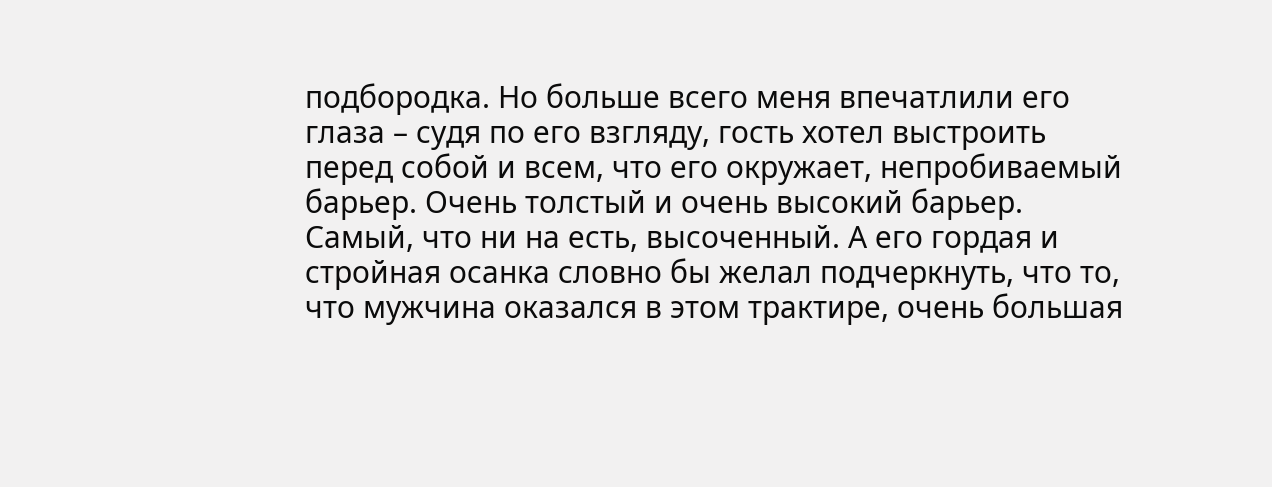подбородка. Но больше всего меня впечатлили его глаза – судя по его взгляду, гость хотел выстроить перед собой и всем, что его окружает, непробиваемый барьер. Очень толстый и очень высокий барьер. Самый, что ни на есть, высоченный. А его гордая и стройная осанка словно бы желал подчеркнуть, что то, что мужчина оказался в этом трактире, очень большая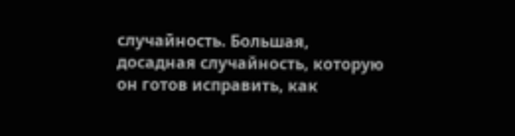случайность. Большая, досадная случайность, которую он готов исправить, как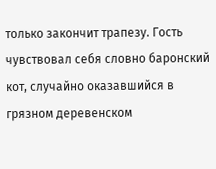только закончит трапезу. Гость чувствовал себя словно баронский кот, случайно оказавшийся в грязном деревенском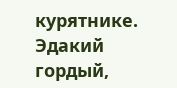курятнике. Эдакий гордый,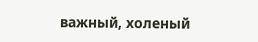важный, холеный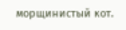морщинистый кот.